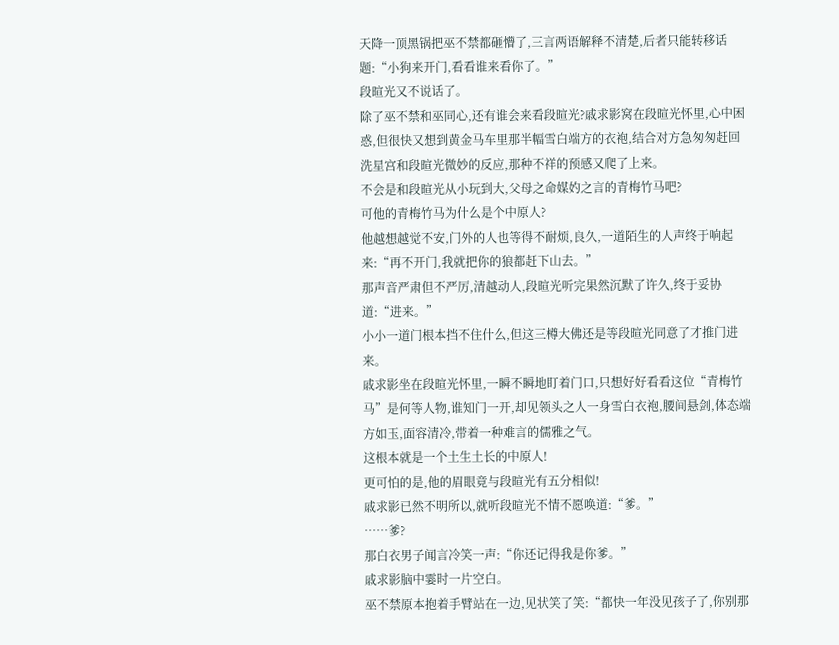天降一顶黑锅把巫不禁都砸懵了,三言两语解释不清楚,后者只能转移话题:“小狗来开门,看看谁来看你了。”
段暄光又不说话了。
除了巫不禁和巫同心,还有谁会来看段暄光?戚求影窝在段暄光怀里,心中困惑,但很快又想到黄金马车里那半幅雪白端方的衣袍,结合对方急匆匆赶回洗星宫和段暄光微妙的反应,那种不祥的预感又爬了上来。
不会是和段暄光从小玩到大,父母之命媒妁之言的青梅竹马吧?
可他的青梅竹马为什么是个中原人?
他越想越觉不安,门外的人也等得不耐烦,良久,一道陌生的人声终于响起来:“再不开门,我就把你的狼都赶下山去。”
那声音严肃但不严厉,清越动人,段暄光听完果然沉默了许久,终于妥协道:“进来。”
小小一道门根本挡不住什么,但这三樽大佛还是等段暄光同意了才推门进来。
戚求影坐在段暄光怀里,一瞬不瞬地盯着门口,只想好好看看这位“青梅竹马”是何等人物,谁知门一开,却见领头之人一身雪白衣袍,腰间悬剑,体态端方如玉,面容清冷,带着一种难言的儒雅之气。
这根本就是一个土生土长的中原人!
更可怕的是,他的眉眼竟与段暄光有五分相似!
戚求影已然不明所以,就听段暄光不情不愿唤道:“爹。”
……爹?
那白衣男子闻言冷笑一声:“你还记得我是你爹。”
戚求影脑中霎时一片空白。
巫不禁原本抱着手臂站在一边,见状笑了笑:“都快一年没见孩子了,你别那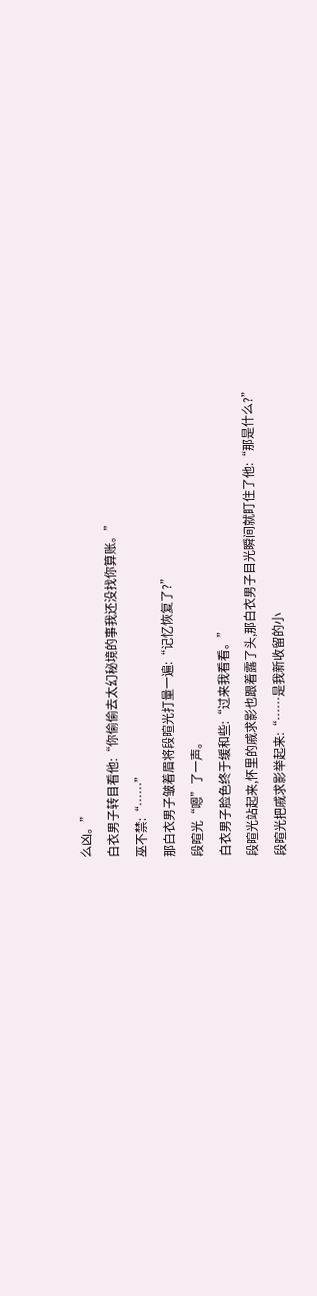么凶。”
白衣男子转目看他:“你偷偷去太幻秘境的事我还没找你算账。”
巫不禁:“……”
那白衣男子皱着眉将段暄光打量一遍:“记忆恢复了?”
段暄光“嗯”了一声。
白衣男子脸色终于缓和些:“过来我看看。”
段暄光站起来,怀里的戚求影也跟着露了头,那白衣男子目光瞬间就盯住了他:“那是什么?”
段暄光把戚求影举起来:“……是我新收留的小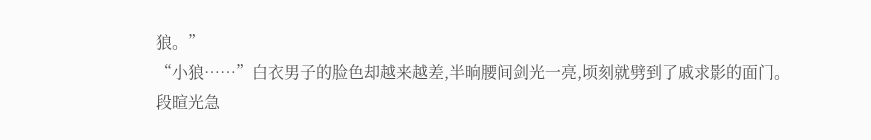狼。”
“小狼……”白衣男子的脸色却越来越差,半晌腰间剑光一亮,顷刻就劈到了戚求影的面门。
段暄光急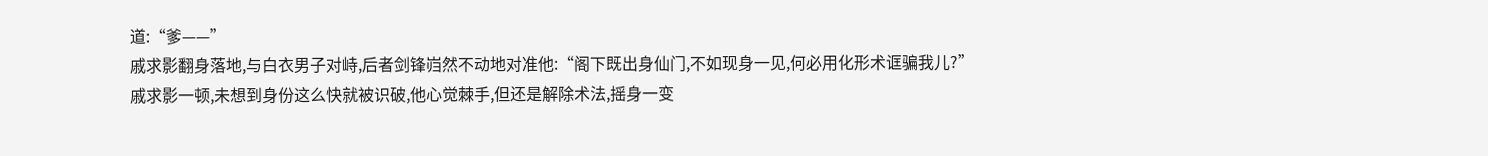道:“爹——”
戚求影翻身落地,与白衣男子对峙,后者剑锋岿然不动地对准他:“阁下既出身仙门,不如现身一见,何必用化形术诓骗我儿?”
戚求影一顿,未想到身份这么快就被识破,他心觉棘手,但还是解除术法,摇身一变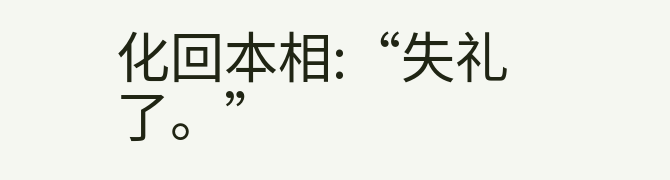化回本相:“失礼了。”